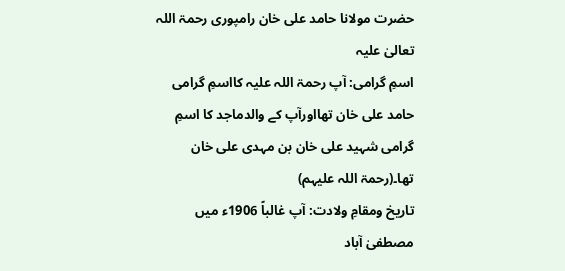حضرت مولانا حامد علی خان رامپوری رحمۃ اللہ تعالیٰ علیہ
اسمِ گرامی: آپ رحمۃ اللہ علیہ کااسمِ گرامی حامد علی خان تھااورآپ کے والدماجد کا اسمِ گرامی شہید علی خان بن مہدی علی خان تھا۔(رحمۃ اللہ علیہم)
تاریخ ومقامِ ولادت: آپ غالباً 1906ء میں مصطفیٰ آباد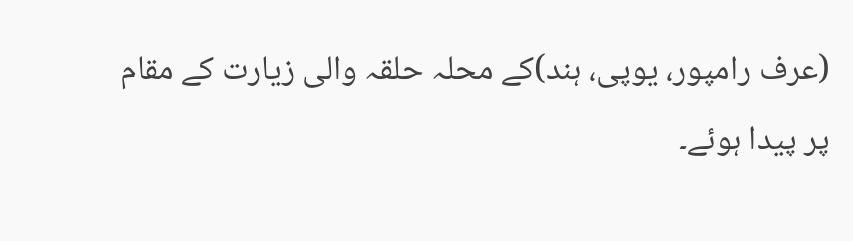(عرف رامپور، یوپی، ہند)کے محلہ حلقہ والی زیارت کے مقام پر پیدا ہوئے۔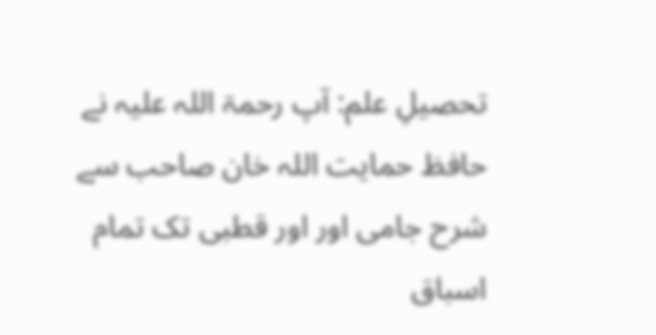تحصیلِ علم: آپ رحمۃ اللہ علیہ نے حافظ حمایت اللہ خان صاحب سے شرح جامی اور اور قطبی تک تمام اسباق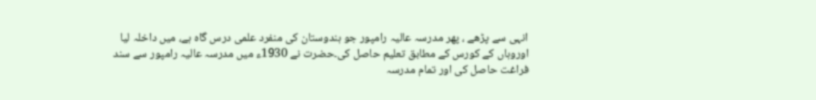انہی سے پڑھے ، پھر مدرسہ عالیہ رامپور جو ہندوستان کی منفرد علمی درس گاہ ہے، میں داخلہ لیا اوروہاں کے کورس کے مطابق تعلیم حاصل کی۔حضرت نے 1930ء میں مدرسہ عالیہ رامپور سے سند فراغت حاصل کی اور تمام مدرسہ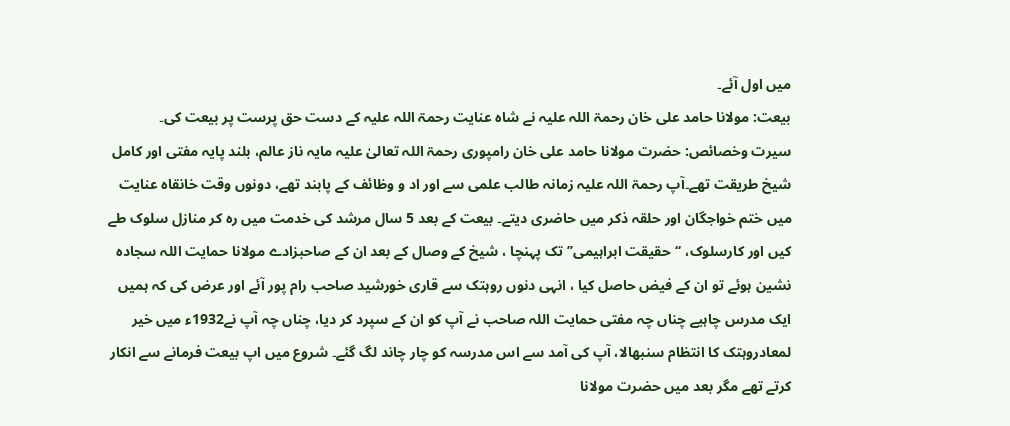میں اول آئے۔
بیعت: مولانا حامد علی خان رحمۃ اللہ علیہ نے شاہ عنایت رحمۃ اللہ علیہ کے دست حق پرست پر بیعت کی۔
سیرت وخصائص: حضرت مولانا حامد علی خان رامپوری رحمۃ اللہ تعالیٰ علیہ مایہ ناز عالم، بلند پایہ مفتی اور کامل شیخ طریقت تھے۔آپ رحمۃ اللہ علیہ زمانہ طالب علمی سے اور اد و وظائف کے پابند تھے، دونوں وقت خانقاہ عنایت میں ختم خواجگان اور حلقہ ذکر میں حاضری دیتے۔ بیعت کے بعد 5 سال مرشد کی خدمت میں رہ کر منازل سلوک طے کیں اور کارسلوک، ‘‘حقیقت ابراہیمی’’تک پہنچا ، شیخ کے وصال کے بعد ان کے صاحبزادے مولانا حمایت اللہ سجادہ نشین ہوئے تو ان کے فیض حاصل کیا ، انہی دنوں روہتک سے قاری خورشید صاحب رام پور آئے اور عرض کی کہ ہمیں ایک مدرس چاہیے چناں چہ مفتی حمایت اللہ صاحب نے آپ کو ان کے سپرد کر دیا، چناں چہ آپ نے1932ء میں خیر لمعادروہتک کا انتظام سنبھالا، آپ کی آمد سے اس مدرسہ کو چار چاند لگ گئے۔ شروع میں اپ بیعت فرمانے سے انکار کرتے تھے مگر بعد میں حضرت مولانا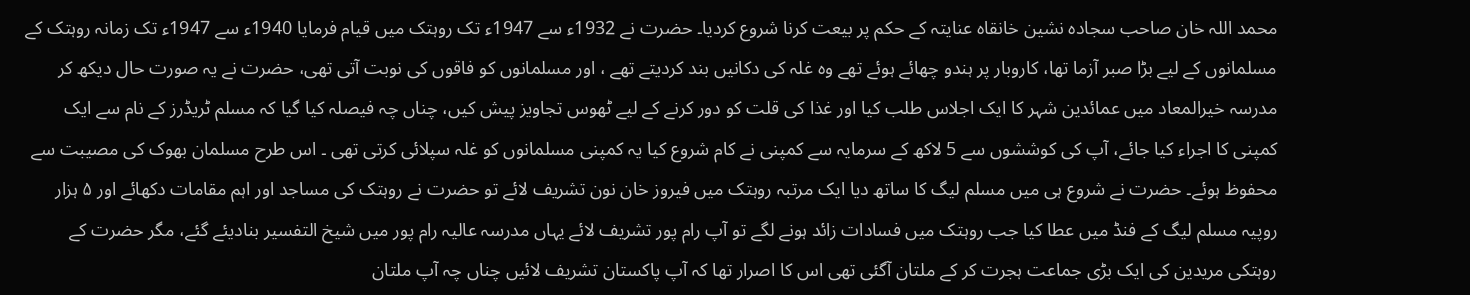محمد اللہ خان صاحب سجادہ نشین خانقاہ عنایتہ کے حکم پر بیعت کرنا شروع کردیا۔ حضرت نے 1932ء سے 1947ء تک روہتک میں قیام فرمایا 1940ء سے 1947ء تک زمانہ روہتک کے مسلمانوں کے لیے بڑا صبر آزما تھا، کاروبار پر ہندو چھائے ہوئے تھے وہ غلہ کی دکانیں بند کردیتے تھے ، اور مسلمانوں کو فاقوں کی نوبت آتی تھی، حضرت نے یہ صورت حال دیکھ کر مدرسہ خیرالمعاد میں عمائدین شہر کا ایک اجلاس طلب کیا اور غذا کی قلت کو دور کرنے کے لیے ٹھوس تجاویز پیش کیں، چناں چہ فیصلہ کیا گیا کہ مسلم ٹریڈرز کے نام سے ایک کمپنی کا اجراء کیا جائے، آپ کی کوششوں سے 5 لاکھ کے سرمایہ سے کمپنی نے کام شروع کیا یہ کمپنی مسلمانوں کو غلہ سپلائی کرتی تھی ۔ اس طرح مسلمان بھوک کی مصیبت سے محفوظ ہوئے۔ حضرت نے شروع ہی میں مسلم لیگ کا ساتھ دیا ایک مرتبہ روہتک میں فیروز خان نون تشریف لائے تو حضرت نے روہتک کی مساجد اور اہم مقامات دکھائے اور ۵ ہزار روپیہ مسلم لیگ کے فنڈ میں عطا کیا جب روہتک میں فسادات زائد ہونے لگے تو آپ رام پور تشریف لائے یہاں مدرسہ عالیہ رام پور میں شیخ التفسیر بنادیئے گئے، مگر حضرت کے روہتکی مریدین کی ایک بڑی جماعت ہجرت کر کے ملتان آگئی تھی اس کا اصرار تھا کہ آپ پاکستان تشریف لائیں چناں چہ آپ ملتان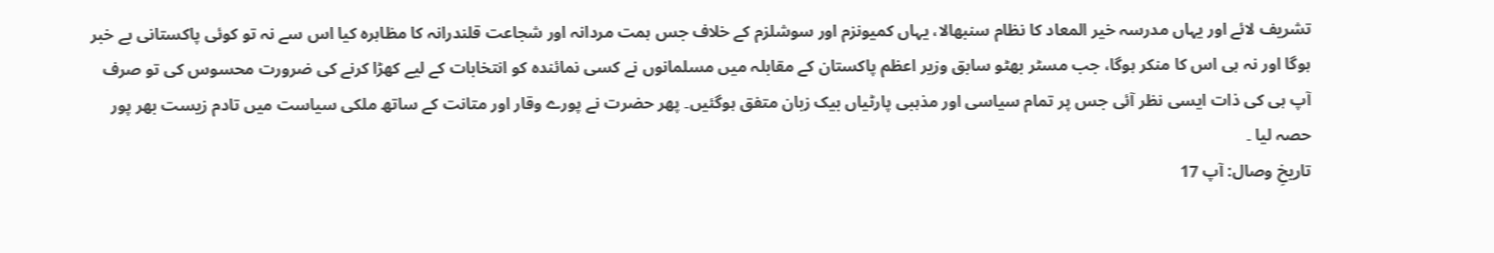تشریف لائے اور یہاں مدرسہ خیر المعاد کا نظام سنبھالا، یہاں کمیونزم اور سوشلزم کے خلاف جس ہمت مردانہ اور شجاعت قلندرانہ کا مظاہرہ کیا اس سے نہ تو کوئی پاکستانی بے خبر ہوگا اور نہ ہی اس کا منکر ہوگا، جب مسٹر بھٹو سابق وزیر اعظم پاکستان کے مقابلہ میں مسلمانوں نے کسی نمائندہ کو انتخابات کے لیے کھڑا کرنے کی ضرورت محسوس کی تو صرف آپ ہی کی ذات ایسی نظر آئی جس پر تمام سیاسی اور مذہبی پارٹیاں بیک زبان متفق ہوگئیں۔ پھر حضرت نے پورے وقار اور متانت کے ساتھ ملکی سیاست میں تادم زیست بھر پور حصہ لیا ۔
تاریخِ وصال: آپ 17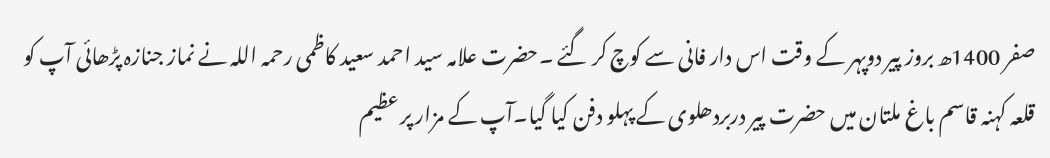صفر 1400ھ بروز پیر دوپہر کے وقت اس دار فانی سے کوچ کر گئے ۔حضرت علامہ سید احمد سعید کاظمی رحمہ اللہ نے نماز جنازہ پڑھائی آپ کو قلعہ کہنہ قاسم باغ ملتان میں حضرت پیر دربردھلوی کے پہلو دفن کیا گیا۔آپ کے مزار پر عظیم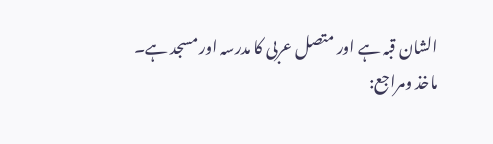الشان قبہ ہے اور متصل عربی کا مدرسہ اور مسجد ہے۔
ماخذ ومراجع: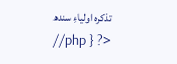تذکرہ اولیاءِ سندھ
//php } ?>